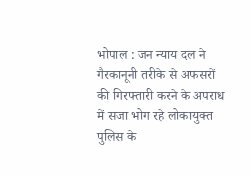भोपाल : जन न्याय दल ने गैरकानूनी तरीके से अफसरों की गिरफ्तारी करने के अपराध में सजा भोग रहे लोकायुक्त पुलिस के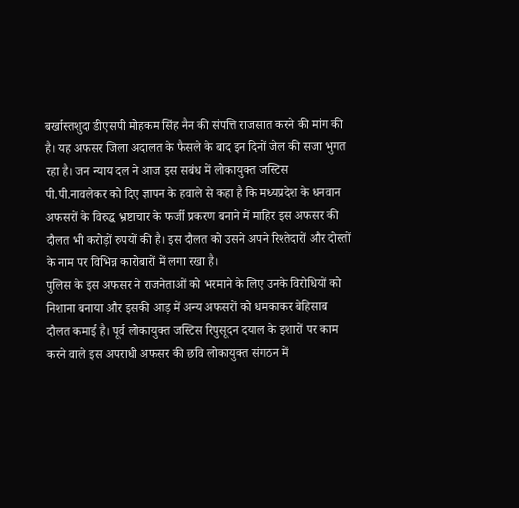बर्खास्तशुदा डीएसपी मोहकम सिंह नैन की संपत्ति राजसात करने की मांग की है। यह अफसर जिला अदालत के फैसले के बाद इन दिनों जेल की सजा भुगत रहा है। जन न्याय दल ने आज इस सबंध में लोकायुक्त जस्टिस पी.पी.नावलेकर को दिए ज्ञापन के हवाले से कहा है कि मध्यप्रदेश के धनवान अफसरों के विरुद्ध भ्रष्टाचार के फर्जी प्रकरण बनाने में माहिर इस अफसर की दौलत भी करोड़ों रुपयों की है। इस दौलत को उसने अपने रिश्तेदारों और दोस्तों के नाम पर विभिन्न कारोबारों में लगा रखा है।
पुलिस के इस अफसर ने राजनेताओं को भरमाने के लिए उनके विरोधियों को निशाना बनाया और इसकी आड़ में अन्य अफसरों को धमकाकर बेहिसाब दौलत कमाई है। पूर्व लोकायुक्त जस्टिस रिपुसूदन दयाल के इशारों पर काम करने वाले इस अपराधी अफसर की छवि लोकायुक्त संगठन में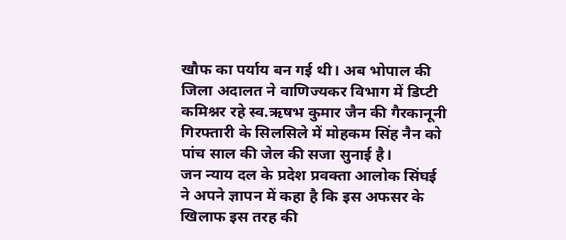खौफ का पर्याय बन गई थी। अब भोपाल की जिला अदालत ने वाणिज्यकर विभाग में डिप्टी कमिश्नर रहे स्व.ऋषभ कुमार जैन की गैरकानूनी गिरफ्तारी के सिलसिले में मोहकम सिंह नैन को पांच साल की जेल की सजा सुनाई है।
जन न्याय दल के प्रदेश प्रवक्ता आलोक सिंघई ने अपने ज्ञापन में कहा है कि इस अफसर के खिलाफ इस तरह की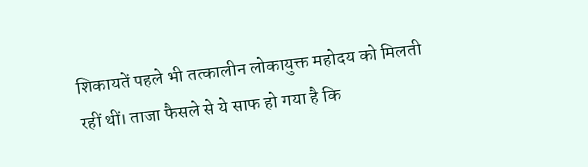शिकायतें पहले भी तत्कालीन लोकायुक्त महोदय को मिलती रहीं थीं। ताजा फैसले से ये साफ हो गया है कि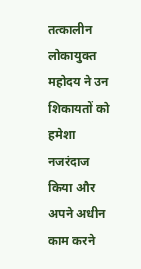तत्कालीन लोकायुक्त महोदय ने उन शिकायतों को हमेशा नजरंदाज किया और अपने अधीन काम करने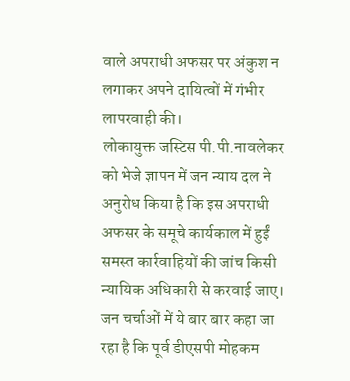वाले अपराधी अफसर पर अंकुश न लगाकर अपने दायित्वों में गंभीर लापरवाही की।
लोकायुक्त जस्टिस पी.पी.नावलेकर को भेजे ज्ञापन में जन न्याय दल ने अनुरोध किया है कि इस अपराधी अफसर के समूचे कार्यकाल में हुईं समस्त कार्रवाहियों की जांच किसी न्यायिक अधिकारी से करवाई जाए। जन चर्चाओं में ये बार बार कहा जा रहा है कि पूर्व डीएसपी मोहकम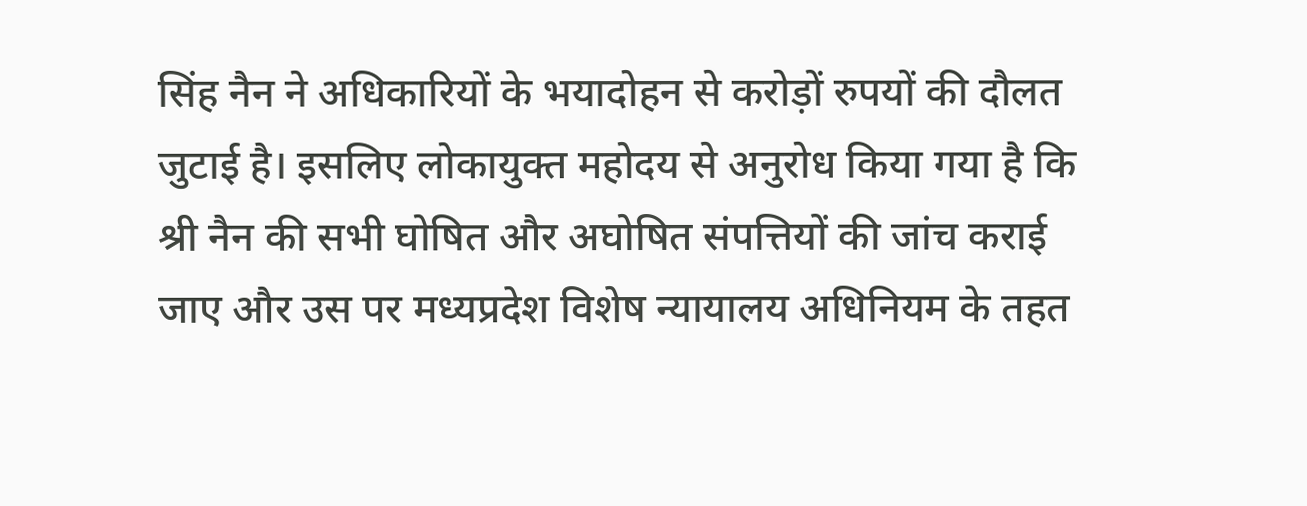सिंह नैन ने अधिकारियों के भयादोहन से करोड़ों रुपयों की दौलत जुटाई है। इसलिए लोकायुक्त महोदय से अनुरोध किया गया है कि श्री नैन की सभी घोषित और अघोषित संपत्तियों की जांच कराई जाए और उस पर मध्यप्रदेश विशेष न्यायालय अधिनियम के तहत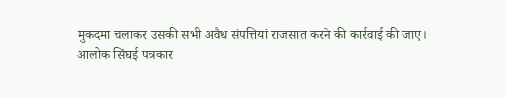मुकदमा चलाकर उसकी सभी अवैध संपत्तियां राजसात करने की कार्रवाई की जाए।
आलोक सिंघई पत्रकार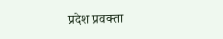प्रदेश प्रवक्ता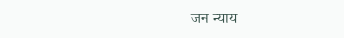जन न्याय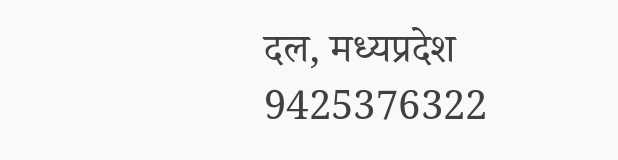दल, मध्यप्रदेश
9425376322